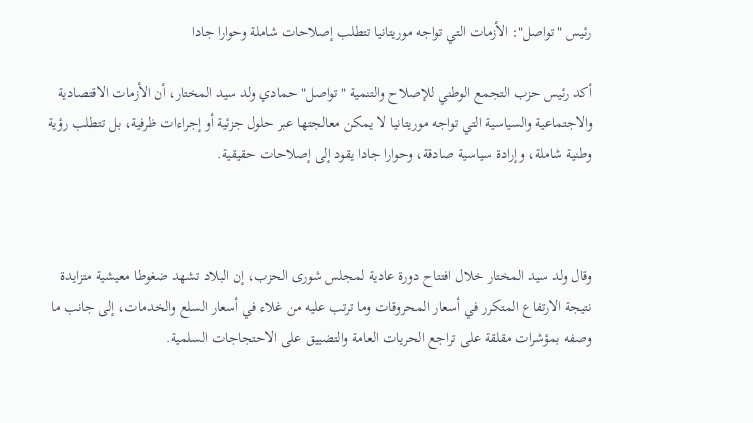رئيس "تواصل": الأزمات التي تواجه موريتانيا تتطلب إصلاحات شاملة وحوارا جادا

أكد رئيس حزب التجمع الوطني للإصلاح والتنمية "تواصل" حمادي ولد سيد المختار، أن الأزمات الاقتصادية والاجتماعية والسياسية التي تواجه موريتانيا لا يمكن معالجتها عبر حلول جزئية أو إجراءات ظرفية، بل تتطلب رؤية وطنية شاملة، وإرادة سياسية صادقة، وحوارا جادا يقود إلى إصلاحات حقيقية.



وقال ولد سيد المختار خلال افتتاح دورة عادية لمجلس شورى الحزب، إن البلاد تشهد ضغوطا معيشية متزايدة نتيجة الارتفاع المتكرر في أسعار المحروقات وما ترتب عليه من غلاء في أسعار السلع والخدمات، إلى جانب ما وصفه بمؤشرات مقلقة على تراجع الحريات العامة والتضييق على الاحتجاجات السلمية.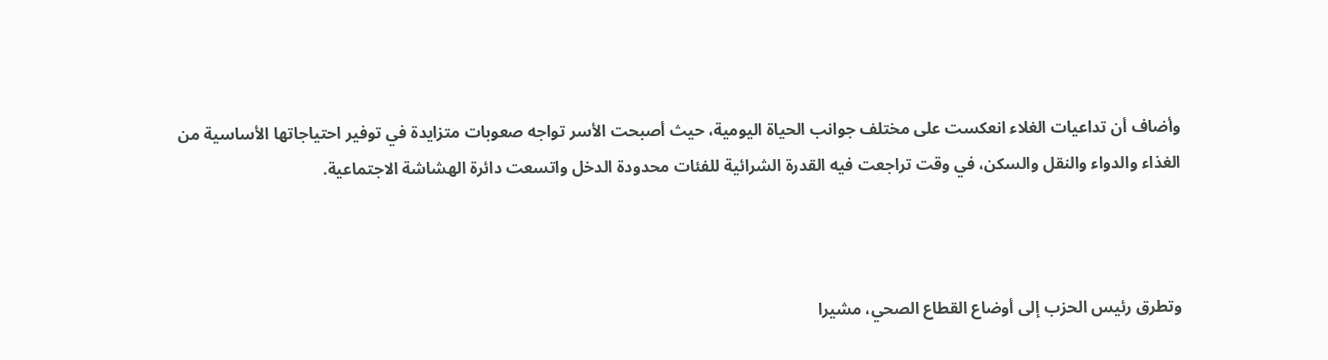وأضاف أن تداعيات الغلاء انعكست على مختلف جوانب الحياة اليومية، حيث أصبحت الأسر تواجه صعوبات متزايدة في توفير احتياجاتها الأساسية من الغذاء والدواء والنقل والسكن، في وقت تراجعت فيه القدرة الشرائية للفئات محدودة الدخل واتسعت دائرة الهشاشة الاجتماعية.



وتطرق رئيس الحزب إلى أوضاع القطاع الصحي، مشيرا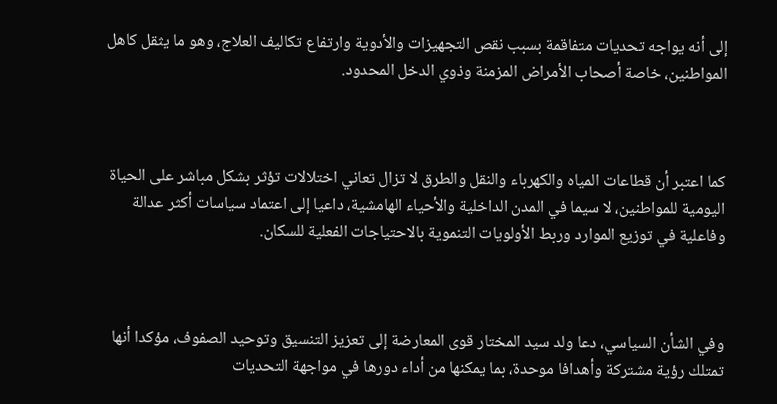إلى أنه يواجه تحديات متفاقمة بسبب نقص التجهيزات والأدوية وارتفاع تكاليف العلاج، وهو ما يثقل كاهل المواطنين، خاصة أصحاب الأمراض المزمنة وذوي الدخل المحدود.



كما اعتبر أن قطاعات المياه والكهرباء والنقل والطرق لا تزال تعاني اختلالات تؤثر بشكل مباشر على الحياة اليومية للمواطنين، لا سيما في المدن الداخلية والأحياء الهامشية، داعيا إلى اعتماد سياسات أكثر عدالة وفاعلية في توزيع الموارد وربط الأولويات التنموية بالاحتياجات الفعلية للسكان.



وفي الشأن السياسي، دعا ولد سيد المختار قوى المعارضة إلى تعزيز التنسيق وتوحيد الصفوف، مؤكدا أنها تمتلك رؤية مشتركة وأهدافا موحدة، بما يمكنها من أداء دورها في مواجهة التحديات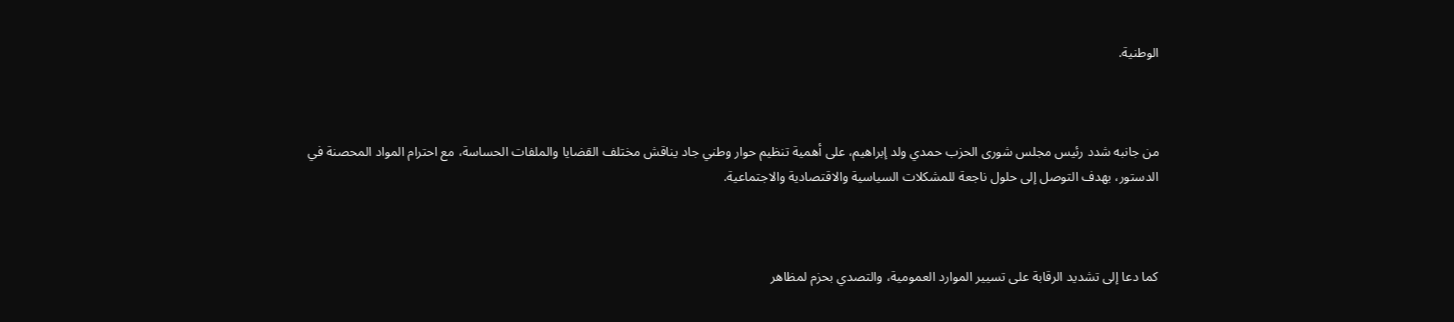الوطنية.



من جانبه شدد رئيس مجلس شورى الحزب حمدي ولد إبراهيم، على أهمية تنظيم حوار وطني جاد يناقش مختلف القضايا والملفات الحساسة، مع احترام المواد المحصنة في الدستور، بهدف التوصل إلى حلول ناجعة للمشكلات السياسية والاقتصادية والاجتماعية.



كما دعا إلى تشديد الرقابة على تسيير الموارد العمومية، والتصدي بحزم لمظاهر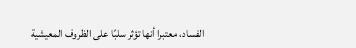الفساد، معتبرا أنها تؤثر سلبًا على الظروف المعيشية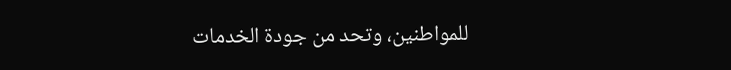للمواطنين، وتحد من جودة الخدمات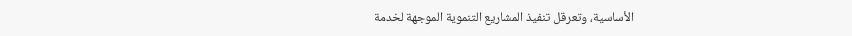الأساسية، وتعرقل تنفيذ المشاريع التنموية الموجهة لخدمة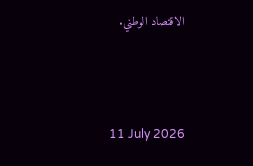الاقتصاد الوطني.



11 July 2026